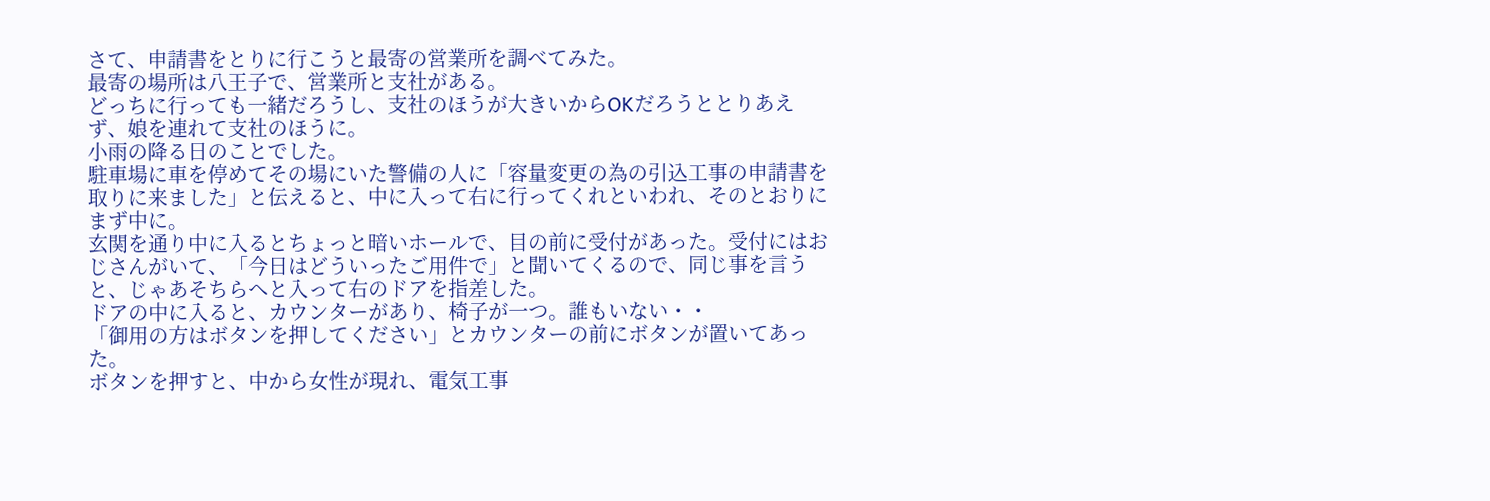さて、申請書をとりに行こうと最寄の営業所を調べてみた。
最寄の場所は八王子で、営業所と支社がある。
どっちに行っても一緒だろうし、支社のほうが大きいからOKだろうととりあえず、娘を連れて支社のほうに。
小雨の降る日のことでした。
駐車場に車を停めてその場にいた警備の人に「容量変更の為の引込工事の申請書を取りに来ました」と伝えると、中に入って右に行ってくれといわれ、そのとおりにまず中に。
玄関を通り中に入るとちょっと暗いホールで、目の前に受付があった。受付にはおじさんがいて、「今日はどういったご用件で」と聞いてくるので、同じ事を言うと、じゃあそちらへと入って右のドアを指差した。
ドアの中に入ると、カウンターがあり、椅子が一つ。誰もいない・・
「御用の方はボタンを押してください」とカウンターの前にボタンが置いてあった。
ボタンを押すと、中から女性が現れ、電気工事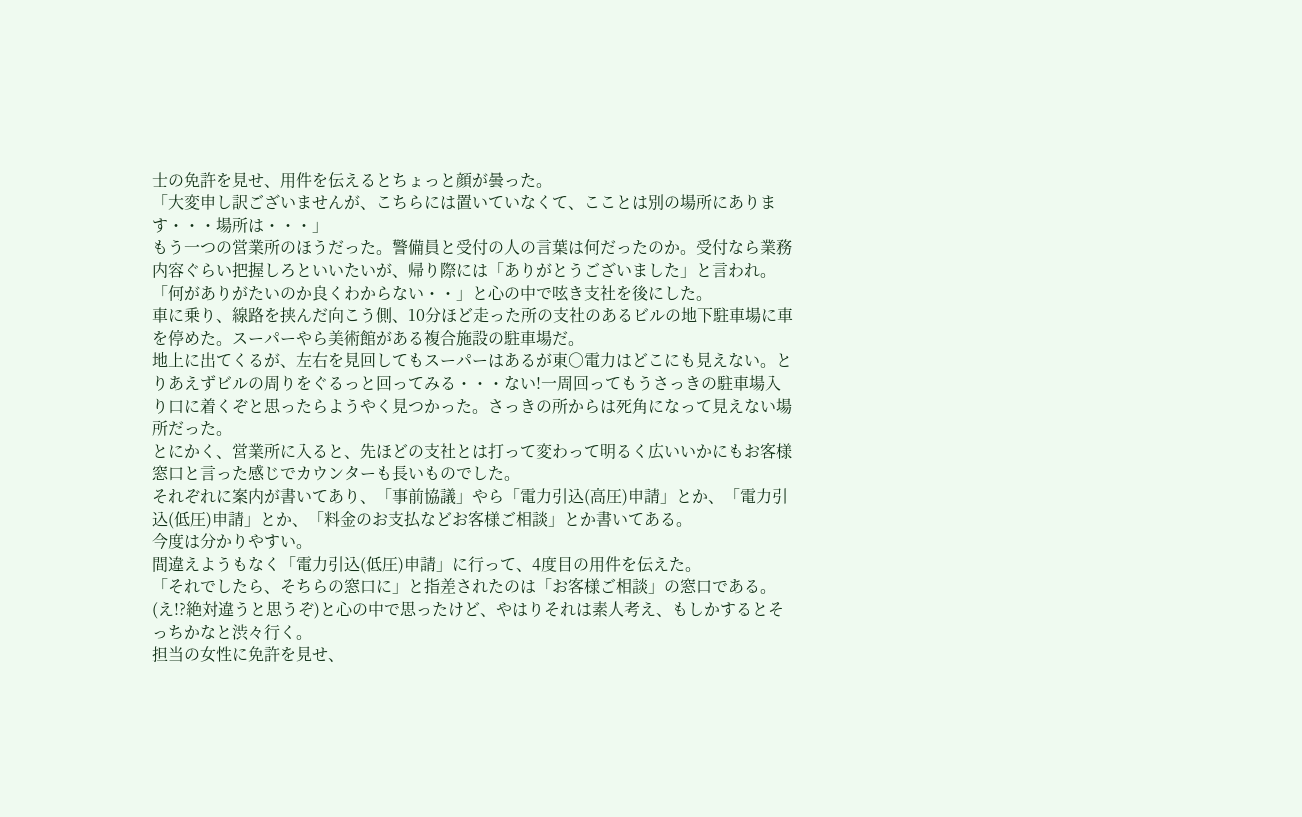士の免許を見せ、用件を伝えるとちょっと顔が曇った。
「大変申し訳ございませんが、こちらには置いていなくて、こことは別の場所にあります・・・場所は・・・」
もう一つの営業所のほうだった。警備員と受付の人の言葉は何だったのか。受付なら業務内容ぐらい把握しろといいたいが、帰り際には「ありがとうございました」と言われ。「何がありがたいのか良くわからない・・」と心の中で呟き支社を後にした。
車に乗り、線路を挟んだ向こう側、10分ほど走った所の支社のあるビルの地下駐車場に車を停めた。スーパーやら美術館がある複合施設の駐車場だ。
地上に出てくるが、左右を見回してもスーパーはあるが東○電力はどこにも見えない。とりあえずビルの周りをぐるっと回ってみる・・・ない!一周回ってもうさっきの駐車場入り口に着くぞと思ったらようやく見つかった。さっきの所からは死角になって見えない場所だった。
とにかく、営業所に入ると、先ほどの支社とは打って変わって明るく広いいかにもお客様窓口と言った感じでカウンターも長いものでした。
それぞれに案内が書いてあり、「事前協議」やら「電力引込(高圧)申請」とか、「電力引込(低圧)申請」とか、「料金のお支払などお客様ご相談」とか書いてある。
今度は分かりやすい。
間違えようもなく「電力引込(低圧)申請」に行って、4度目の用件を伝えた。
「それでしたら、そちらの窓口に」と指差されたのは「お客様ご相談」の窓口である。(え!?絶対違うと思うぞ)と心の中で思ったけど、やはりそれは素人考え、もしかするとそっちかなと渋々行く。
担当の女性に免許を見せ、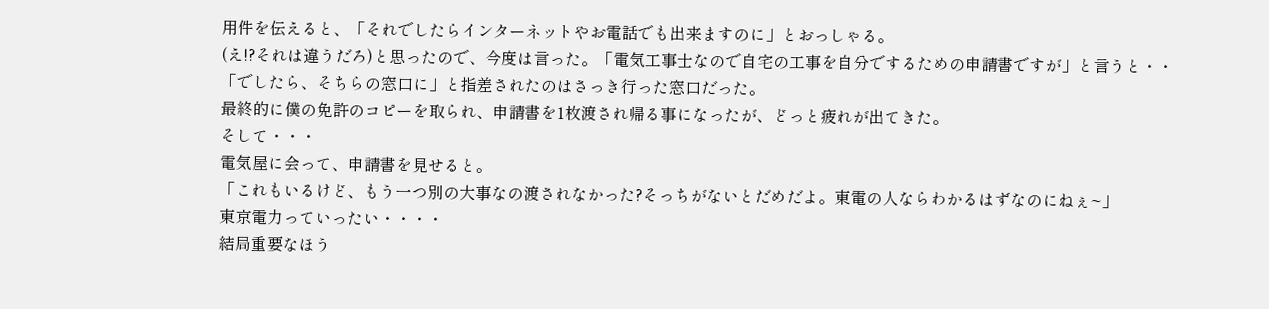用件を伝えると、「それでしたらインターネットやお電話でも出来ますのに」とおっしゃる。
(え!?それは違うだろ)と思ったので、今度は言った。「電気工事士なので自宅の工事を自分でするための申請書ですが」と言うと・・
「でしたら、そちらの窓口に」と指差されたのはさっき行った窓口だった。
最終的に僕の免許のコピーを取られ、申請書を1枚渡され帰る事になったが、どっと疲れが出てきた。
そして・・・
電気屋に会って、申請書を見せると。
「これもいるけど、もう一つ別の大事なの渡されなかった?そっちがないとだめだよ。東電の人ならわかるはずなのにねぇ~」
東京電力っていったい・・・・
結局重要なほう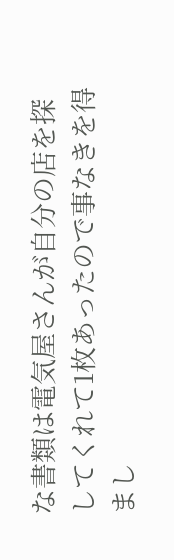な書類は電気屋さんが自分の店を探してくれて1枚あったので事なきを得まし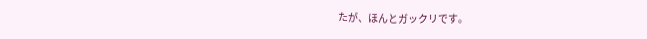たが、ほんとガックリです。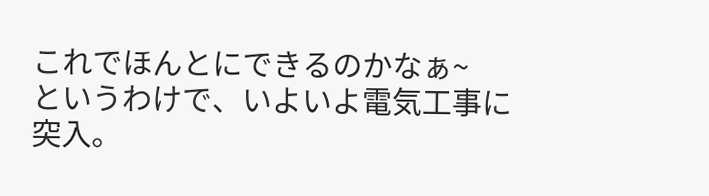これでほんとにできるのかなぁ~
というわけで、いよいよ電気工事に突入。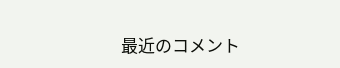最近のコメント